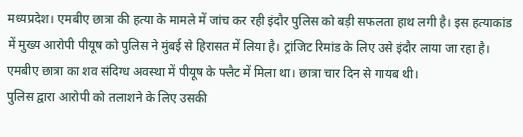मध्यप्रदेश। एमबीए छात्रा की हत्या के मामले में जांच कर रही इंदौर पुलिस को बड़ी सफलता हाथ लगी है। इस हत्याकांड में मुख्य आरोपी पीयूष को पुलिस ने मुंबई से हिरासत में लिया है। ट्रांजिट रिमांड के लिए उसे इंदौर लाया जा रहा है। एमबीए छात्रा का शव संदिग्ध अवस्था में पीयूष के फ्लैट में मिला था। छात्रा चार दिन से गायब थी।
पुलिस द्वारा आरोपी को तलाशने के लिए उसकी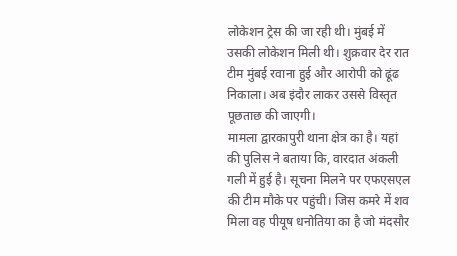लोकेशन ट्रेस की जा रही थी। मुंबई में उसकी लोकेशन मिली थी। शुक्रवार देर रात टीम मुंबई रवाना हुई और आरोपी को ढूंढ निकाला। अब इंदौर लाकर उससे विस्तृत पूछताछ की जाएगी।
मामला द्वारकापुरी थाना क्षेत्र का है। यहां की पुलिस ने बताया कि, वारदात अंकली गली में हुई है। सूचना मिलने पर एफएसएल की टीम मौके पर पहुंची। जिस कमरे में शव मिला वह पीयूष धनोतिया का है जो मंदसौर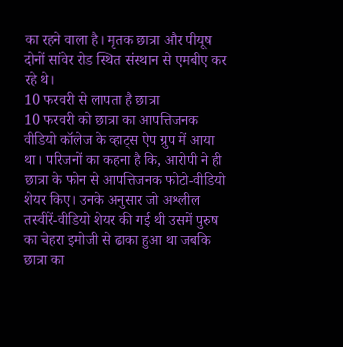का रहने वाला है। मृतक छात्रा और पीयूष दोनों सांवेर रोड स्थित संस्थान से एमबीए कर रहे थे।
10 फरवरी से लापता है छात्रा
10 फरवरी को छात्रा का आपत्तिजनक वीडियो कॉलेज के व्हाट्स ऐप ग्रुप में आया था। परिजनों का कहना है कि, आरोपी ने ही छात्रा के फोन से आपत्तिजनक फोटो-वीडियो शेयर किए। उनके अनुसार जो अश्लील तस्वीरें-वीडियो शेयर की गई थी उसमें पुरुष का चेहरा इमोजी से ढाका हुआ था जबकि छात्रा का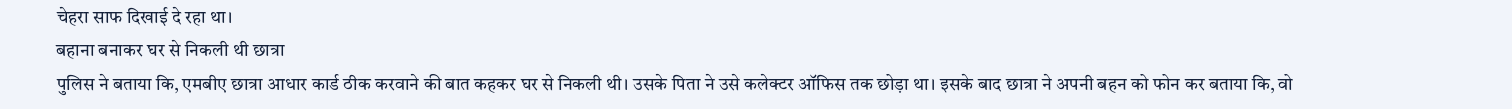चेहरा साफ दिखाई दे रहा था।
बहाना बनाकर घर से निकली थी छात्रा
पुलिस ने बताया कि, एमबीए छात्रा आधार कार्ड ठीक करवाने की बात कहकर घर से निकली थी। उसके पिता ने उसे कलेक्टर ऑफिस तक छोड़ा था। इसके बाद छात्रा ने अपनी बहन को फोन कर बताया कि, वो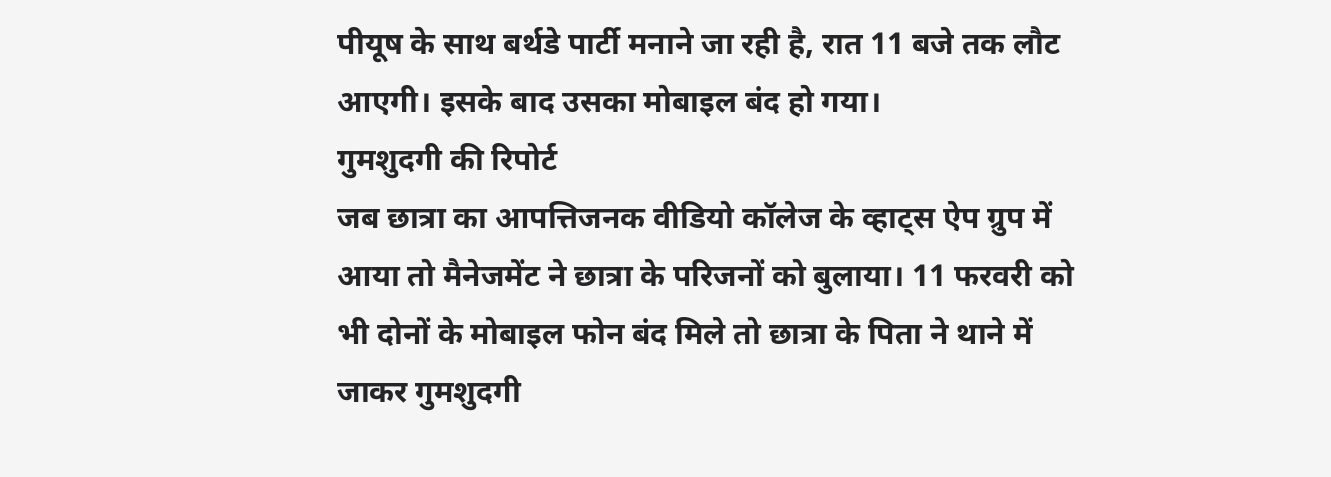पीयूष के साथ बर्थडे पार्टी मनाने जा रही है, रात 11 बजे तक लौट आएगी। इसके बाद उसका मोबाइल बंद हो गया।
गुमशुदगी की रिपोर्ट
जब छात्रा का आपत्तिजनक वीडियो कॉलेज के व्हाट्स ऐप ग्रुप में आया तो मैनेजमेंट ने छात्रा के परिजनों को बुलाया। 11 फरवरी को भी दोनों के मोबाइल फोन बंद मिले तो छात्रा के पिता ने थाने में जाकर गुमशुदगी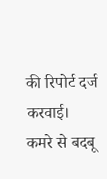की रिपोर्ट दर्ज करवाई।
कमरे से बदबू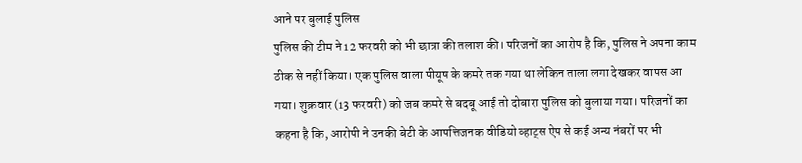आने पर बुलाई पुलिस
पुलिस की टीम ने 12 फरवरी को भी छात्रा की तलाश की। परिजनों का आरोप है कि, पुलिस ने अपना काम ठीक से नहीं किया। एक पुलिस वाला पीयूष के कमरे तक गया था लेकिन ताला लगा देखकर वापस आ गया। शुक्रवार (13 फरवरी) को जब कमरे से बदबू आई तो दोबारा पुलिस को बुलाया गया। परिजनों का कहना है कि, आरोपी ने उनकी बेटी के आपत्तिजनक वीडियो व्हाट्स ऐप से कई अन्य नंबरों पर भी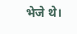भेजे थे।